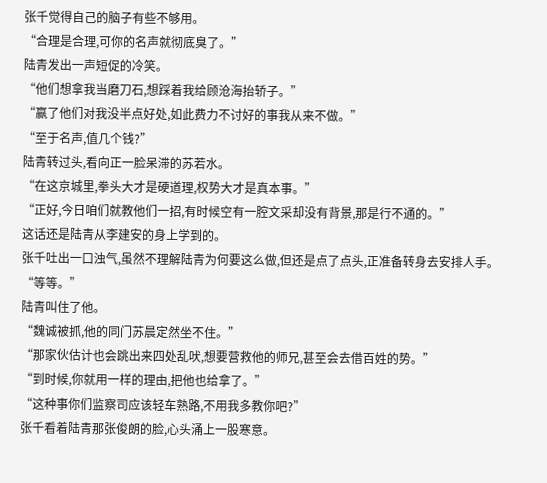张千觉得自己的脑子有些不够用。
“合理是合理,可你的名声就彻底臭了。”
陆青发出一声短促的冷笑。
“他们想拿我当磨刀石,想踩着我给顾沧海抬轿子。”
“赢了他们对我没半点好处,如此费力不讨好的事我从来不做。”
“至于名声,值几个钱?”
陆青转过头,看向正一脸呆滞的苏若水。
“在这京城里,拳头大才是硬道理,权势大才是真本事。”
“正好,今日咱们就教他们一招,有时候空有一腔文采却没有背景,那是行不通的。”
这话还是陆青从李建安的身上学到的。
张千吐出一口浊气,虽然不理解陆青为何要这么做,但还是点了点头,正准备转身去安排人手。
“等等。”
陆青叫住了他。
“魏诚被抓,他的同门苏晨定然坐不住。”
“那家伙估计也会跳出来四处乱吠,想要营救他的师兄,甚至会去借百姓的势。”
“到时候,你就用一样的理由,把他也给拿了。”
“这种事你们监察司应该轻车熟路,不用我多教你吧?”
张千看着陆青那张俊朗的脸,心头涌上一股寒意。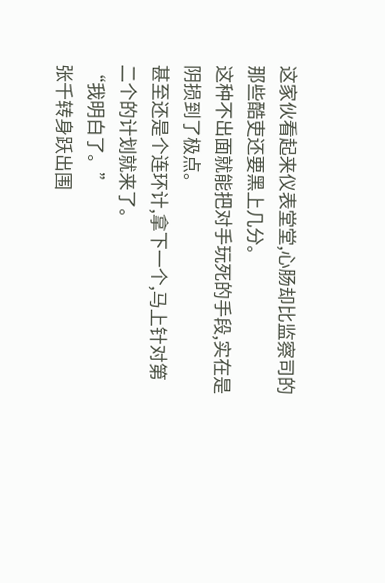这家伙看起来仪表堂堂,心肠却比监察司的那些酷吏还要黑上几分。
这种不出面就能把对手玩死的手段,实在是阴损到了极点。
甚至还是个连环计,拿下一个,马上针对第二个的计划就来了。
“我明白了。”
张千转身跃出围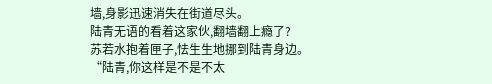墙,身影迅速消失在街道尽头。
陆青无语的看着这家伙,翻墙翻上瘾了?
苏若水抱着匣子,怯生生地挪到陆青身边。
“陆青,你这样是不是不太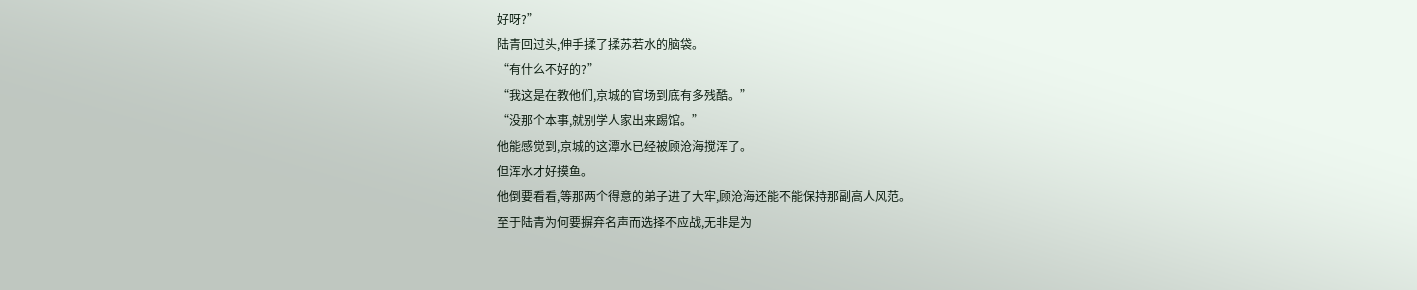好呀?”
陆青回过头,伸手揉了揉苏若水的脑袋。
“有什么不好的?”
“我这是在教他们,京城的官场到底有多残酷。”
“没那个本事,就别学人家出来踢馆。”
他能感觉到,京城的这潭水已经被顾沧海搅浑了。
但浑水才好摸鱼。
他倒要看看,等那两个得意的弟子进了大牢,顾沧海还能不能保持那副高人风范。
至于陆青为何要摒弃名声而选择不应战,无非是为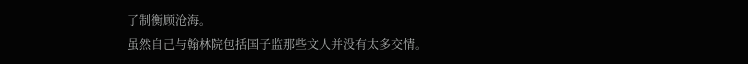了制衡顾沧海。
虽然自己与翰林院包括国子监那些文人并没有太多交情。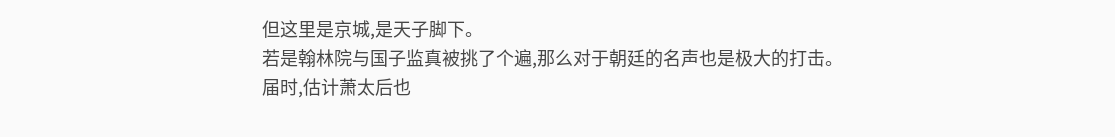但这里是京城,是天子脚下。
若是翰林院与国子监真被挑了个遍,那么对于朝廷的名声也是极大的打击。
届时,估计萧太后也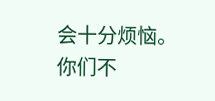会十分烦恼。
你们不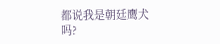都说我是朝廷鹰犬吗?